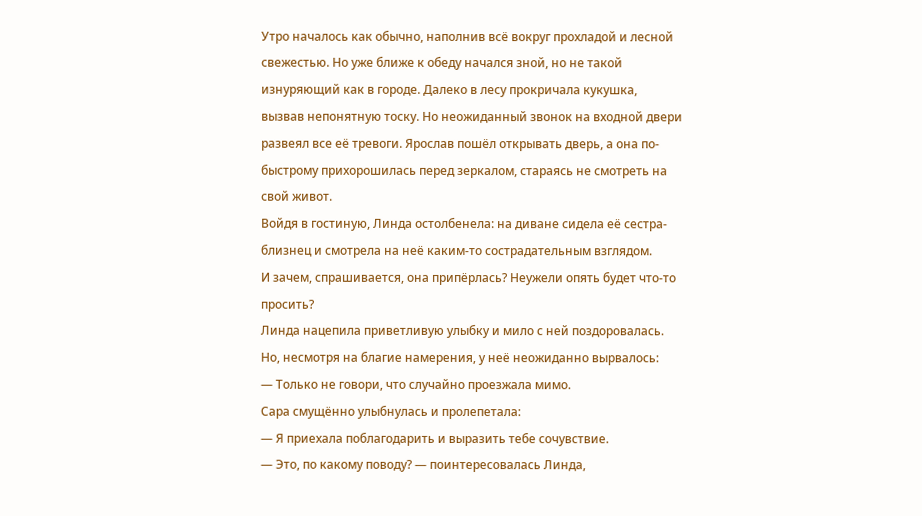Утро началось как обычно, наполнив всё вокруг прохладой и лесной свежестью. Но уже ближе к обеду начался зной, но не такой изнуряющий как в городе. Далеко в лесу прокричала кукушка, вызвав непонятную тоску. Но неожиданный звонок на входной двери развеял все её тревоги. Ярослав пошёл открывать дверь, а она по-быстрому прихорошилась перед зеркалом, стараясь не смотреть на свой живот.
Войдя в гостиную, Линда остолбенела: на диване сидела её сестра-близнец и смотрела на неё каким-то сострадательным взглядом.
И зачем, спрашивается, она припёрлась? Неужели опять будет что-то просить?
Линда нацепила приветливую улыбку и мило с ней поздоровалась. Но, несмотря на благие намерения, у неё неожиданно вырвалось:
— Только не говори, что случайно проезжала мимо.
Сара смущённо улыбнулась и пролепетала:
— Я приехала поблагодарить и выразить тебе сочувствие.
— Это, по какому поводу? — поинтересовалась Линда,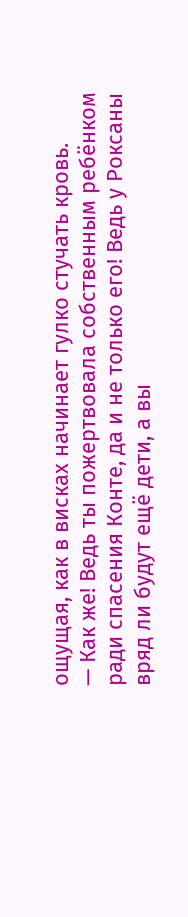ощущая, как в висках начинает гулко стучать кровь.
— Как же! Ведь ты пожертвовала собственным ребёнком ради спасения Конте, да и не только его! Ведь у Роксаны вряд ли будут ещё дети, а вы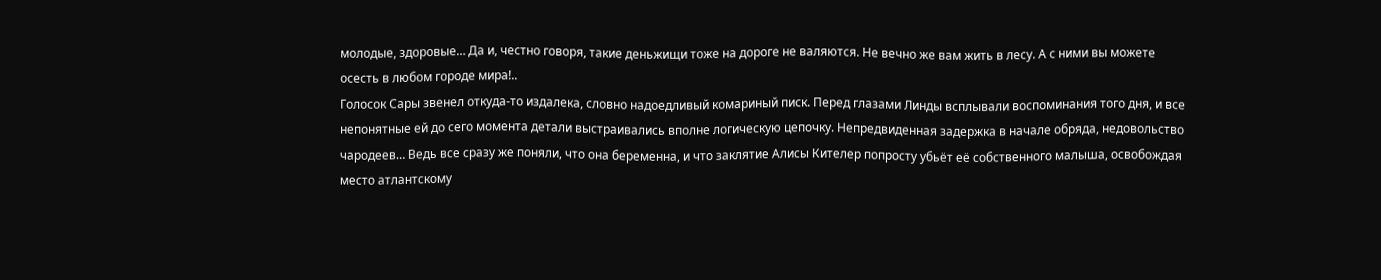молодые, здоровые… Да и, честно говоря, такие деньжищи тоже на дороге не валяются. Не вечно же вам жить в лесу. А с ними вы можете осесть в любом городе мира!..
Голосок Сары звенел откуда-то издалека, словно надоедливый комариный писк. Перед глазами Линды всплывали воспоминания того дня, и все непонятные ей до сего момента детали выстраивались вполне логическую цепочку. Непредвиденная задержка в начале обряда, недовольство чародеев… Ведь все сразу же поняли, что она беременна, и что заклятие Алисы Кителер попросту убьёт её собственного малыша, освобождая место атлантскому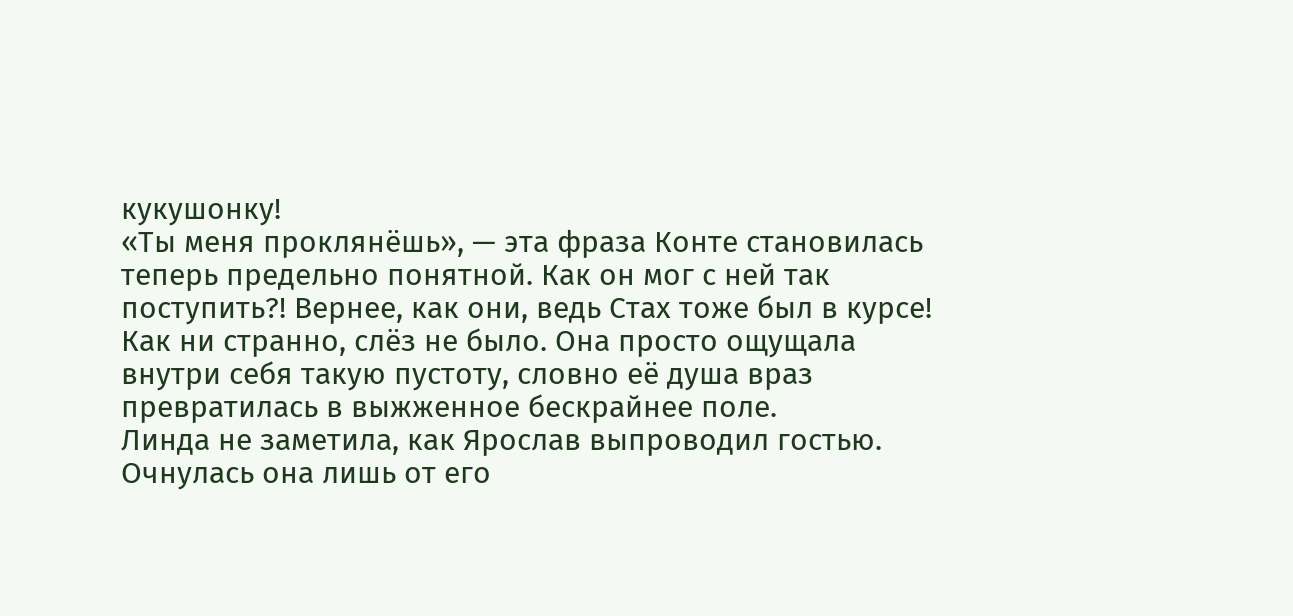кукушонку!
«Ты меня проклянёшь», — эта фраза Конте становилась теперь предельно понятной. Как он мог с ней так поступить?! Вернее, как они, ведь Стах тоже был в курсе!
Как ни странно, слёз не было. Она просто ощущала внутри себя такую пустоту, словно её душа враз превратилась в выжженное бескрайнее поле.
Линда не заметила, как Ярослав выпроводил гостью. Очнулась она лишь от его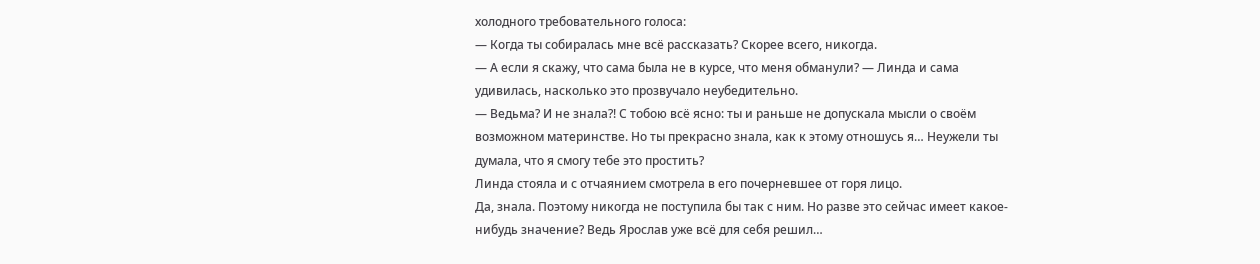холодного требовательного голоса:
— Когда ты собиралась мне всё рассказать? Скорее всего, никогда.
— А если я скажу, что сама была не в курсе, что меня обманули? — Линда и сама удивилась, насколько это прозвучало неубедительно.
— Ведьма? И не знала?! С тобою всё ясно: ты и раньше не допускала мысли о своём возможном материнстве. Но ты прекрасно знала, как к этому отношусь я… Неужели ты думала, что я смогу тебе это простить?
Линда стояла и с отчаянием смотрела в его почерневшее от горя лицо.
Да, знала. Поэтому никогда не поступила бы так с ним. Но разве это сейчас имеет какое-нибудь значение? Ведь Ярослав уже всё для себя решил…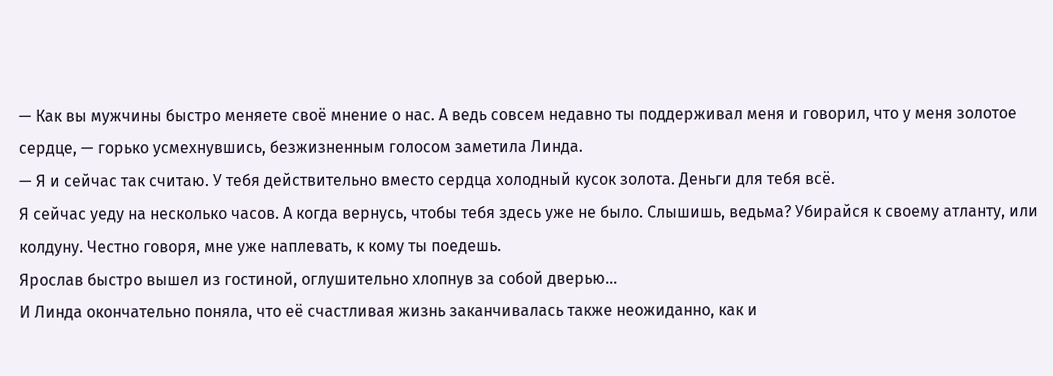— Как вы мужчины быстро меняете своё мнение о нас. А ведь совсем недавно ты поддерживал меня и говорил, что у меня золотое сердце, — горько усмехнувшись, безжизненным голосом заметила Линда.
— Я и сейчас так считаю. У тебя действительно вместо сердца холодный кусок золота. Деньги для тебя всё.
Я сейчас уеду на несколько часов. А когда вернусь, чтобы тебя здесь уже не было. Слышишь, ведьма? Убирайся к своему атланту, или колдуну. Честно говоря, мне уже наплевать, к кому ты поедешь.
Ярослав быстро вышел из гостиной, оглушительно хлопнув за собой дверью…
И Линда окончательно поняла, что её счастливая жизнь заканчивалась также неожиданно, как и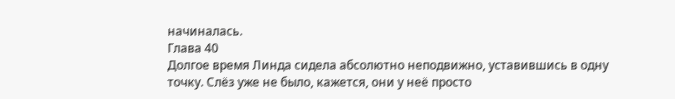начиналась.
Глава 40
Долгое время Линда сидела абсолютно неподвижно, уставившись в одну точку. Слёз уже не было, кажется, они у неё просто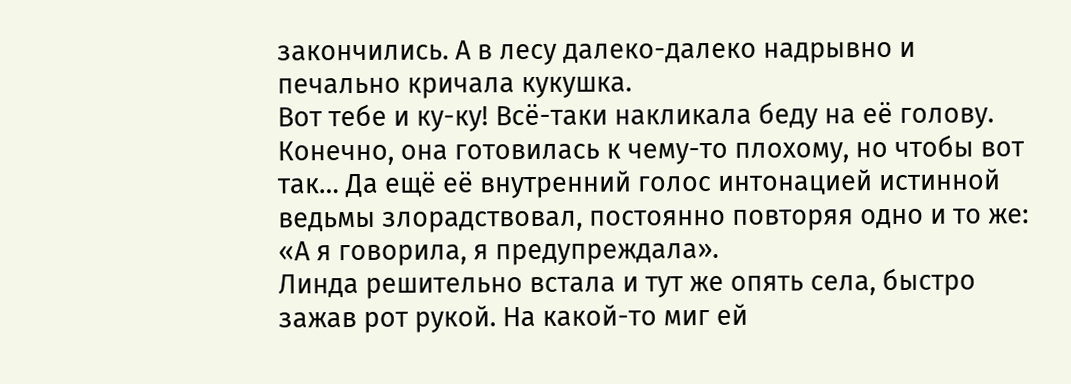закончились. А в лесу далеко-далеко надрывно и печально кричала кукушка.
Вот тебе и ку-ку! Всё-таки накликала беду на её голову. Конечно, она готовилась к чему-то плохому, но чтобы вот так… Да ещё её внутренний голос интонацией истинной ведьмы злорадствовал, постоянно повторяя одно и то же: «А я говорила, я предупреждала».
Линда решительно встала и тут же опять села, быстро зажав рот рукой. На какой-то миг ей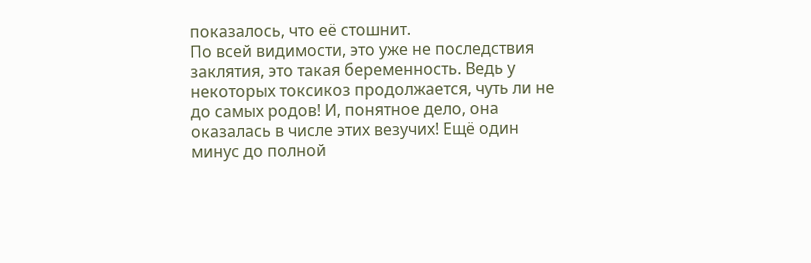показалось, что её стошнит.
По всей видимости, это уже не последствия заклятия, это такая беременность. Ведь у некоторых токсикоз продолжается, чуть ли не до самых родов! И, понятное дело, она оказалась в числе этих везучих! Ещё один минус до полной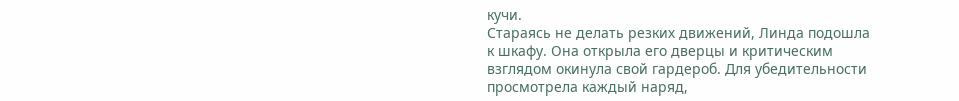кучи.
Стараясь не делать резких движений, Линда подошла к шкафу. Она открыла его дверцы и критическим взглядом окинула свой гардероб. Для убедительности просмотрела каждый наряд,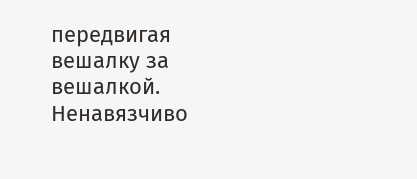передвигая вешалку за вешалкой.
Ненавязчиво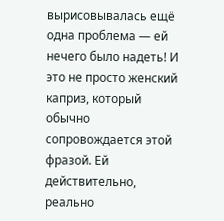вырисовывалась ещё одна проблема — ей нечего было надеть! И это не просто женский каприз, который обычно сопровождается этой фразой. Ей действительно, реально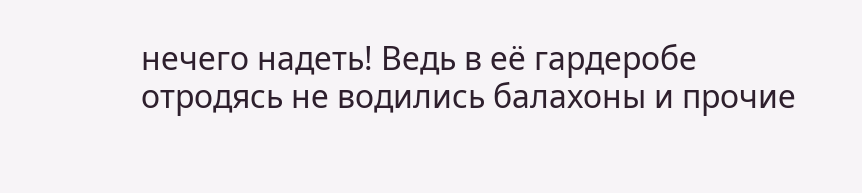нечего надеть! Ведь в её гардеробе отродясь не водились балахоны и прочие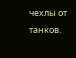чехлы от танков.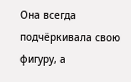Она всегда подчёркивала свою фигуру, а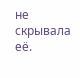не скрывала её.